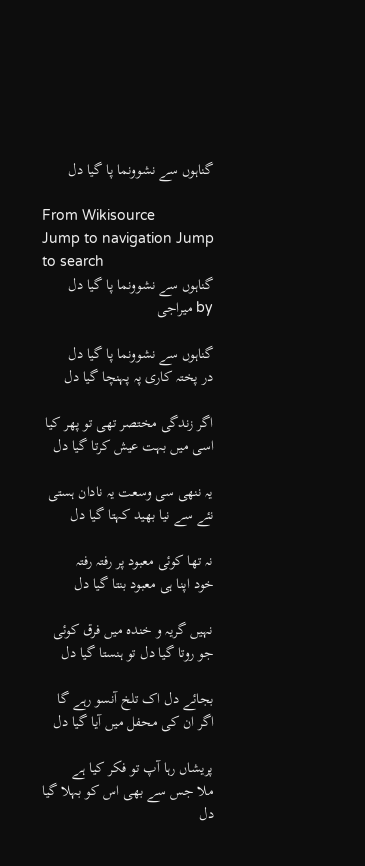گناہوں سے نشوونما پا گیا دل

From Wikisource
Jump to navigation Jump to search
گناہوں سے نشوونما پا گیا دل
by میراجی

گناہوں سے نشوونما پا گیا دل
در پختہ کاری پہ پہنچا گیا دل

اگر زندگی مختصر تھی تو پھر کیا
اسی میں بہت عیش کرتا گیا دل

یہ ننھی سی وسعت یہ نادان ہستی
نئے سے نیا بھید کہتا گیا دل

نہ تھا کوئی معبود پر رفتہ رفتہ
خود اپنا ہی معبود بنتا گیا دل

نہیں گریہ و خندہ میں فرق کوئی
جو روتا گیا دل تو ہنستا گیا دل

بجائے دل اک تلخ آنسو رہے گا
اگر ان کی محفل میں آیا گیا دل

پریشاں رہا آپ تو فکر کیا ہے
ملا جس سے بھی اس کو بہلا گیا دل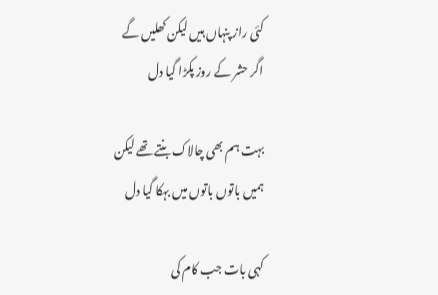کئی راز پنہاں ہیں لیکن کھلیں گے
اگر حشر کے روز پکڑا گیا دل

بہت ہم بھی چالاک بنتے تھے لیکن
ہمیں باتوں باتوں میں بہکا گیا دل

کہی بات جب کام کی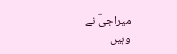میراجیؔ نے
وہیں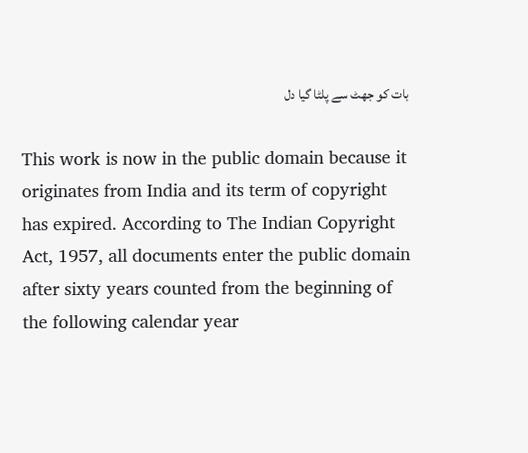بات کو جھٹ سے پلٹا گیا دل

This work is now in the public domain because it originates from India and its term of copyright has expired. According to The Indian Copyright Act, 1957, all documents enter the public domain after sixty years counted from the beginning of the following calendar year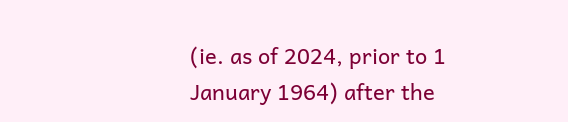(ie. as of 2024, prior to 1 January 1964) after the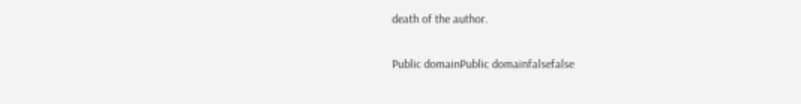death of the author.

Public domainPublic domainfalsefalse